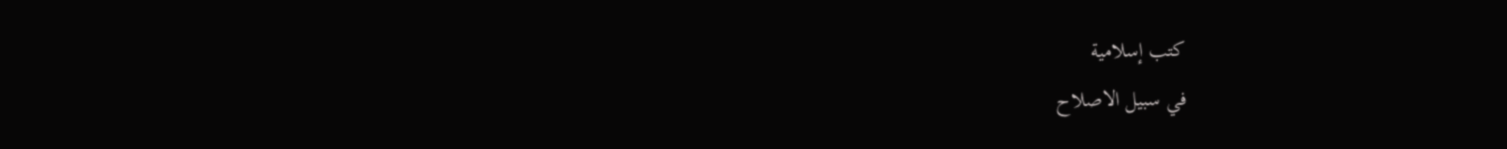كتب إسلامية
في سبيل الاصلاح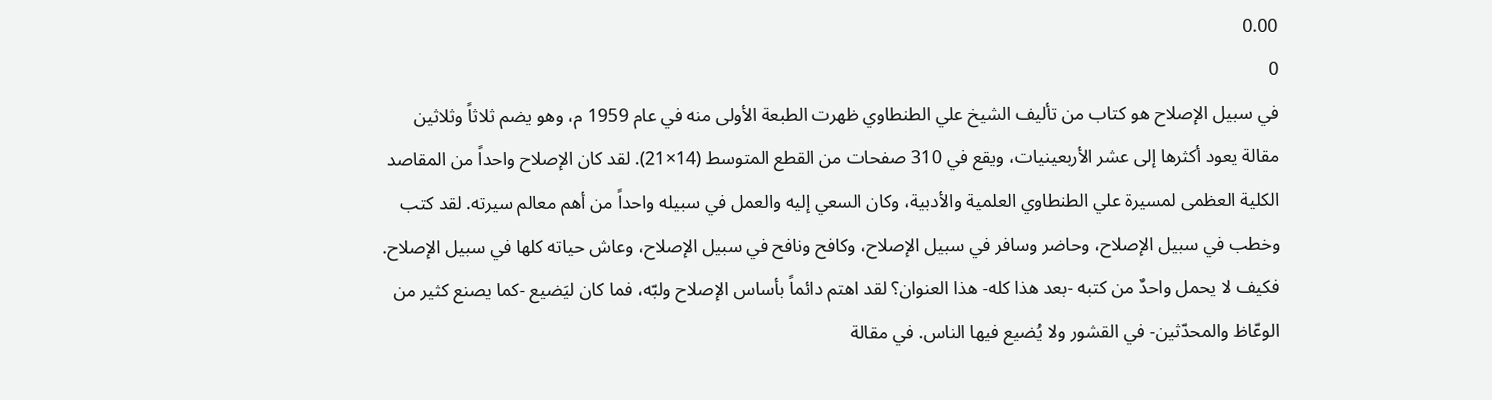0.00
0
في سبيل الإصلاح هو كتاب من تأليف الشيخ علي الطنطاوي ظهرت الطبعة الأولى منه في عام 1959 م، وهو يضم ثلاثاً وثلاثين مقالة يعود أكثرها إلى عشر الأربعينيات، ويقع في 310 صفحات من القطع المتوسط (14×21). لقد كان الإصلاح واحداً من المقاصد الكلية العظمى لمسيرة علي الطنطاوي العلمية والأدبية، وكان السعي إليه والعمل في سبيله واحداً من أهم معالم سيرته. لقد كتب وخطب في سبيل الإصلاح، وحاضر وسافر في سبيل الإصلاح، وكافح ونافح في سبيل الإصلاح، وعاش حياته كلها في سبيل الإصلاح. فكيف لا يحمل واحدٌ من كتبه -بعد هذا كله- هذا العنوان؟ لقد اهتم دائماً بأساس الإصلاح ولبّه، فما كان ليَضيع -كما يصنع كثير من الوعّاظ والمحدّثين- في القشور ولا يُضيع فيها الناس. في مقالة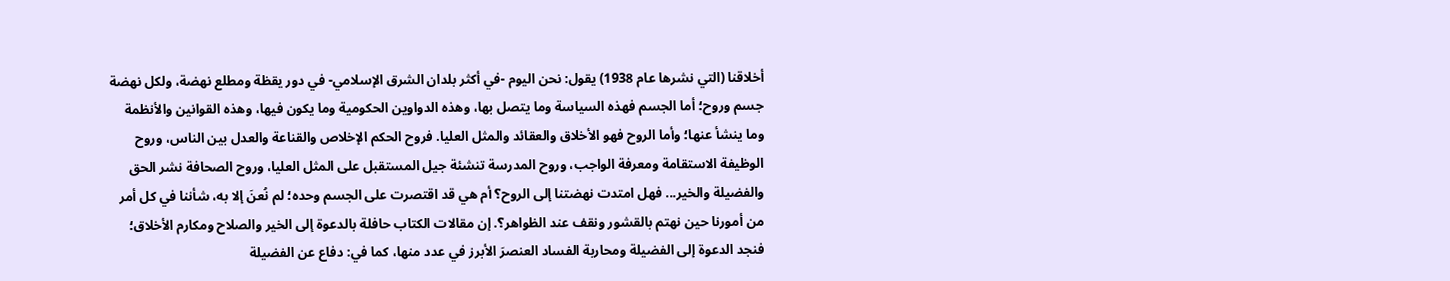أخلاقنا (التي نشرها عام 1938) يقول: نحن اليوم -في أكثر بلدان الشرق الإسلامي- في دور يقظة ومطلع نهضة، ولكل نهضة جسم وروح؛ أما الجسم فهذه السياسة وما يتصل بها، وهذه الدواوين الحكومية وما يكون فيها، وهذه القوانين والأنظمة وما ينشأ عنها؛ وأما الروح فهو الأخلاق والعقائد والمثل العليا. فروح الحكم الإخلاص والقناعة والعدل بين الناس، وروح الوظيفة الاستقامة ومعرفة الواجب، وروح المدرسة تنشئة جيل المستقبل على المثل العليا، وروح الصحافة نشر الحق والفضيلة والخير... فهل امتدت نهضتنا إلى الروح؟ أم هي قد اقتصرت على الجسم وحده؛ لم نُعنَ إلا به، شأننا في كل أمر من أمورنا حين نهتم بالقشور ونقف عند الظواهر؟. إن مقالات الكتاب حافلة بالدعوة إلى الخير والصلاح ومكارم الأخلاق؛ فنجد الدعوة إلى الفضيلة ومحاربة الفساد العنصرَ الأبرز في عدد منها، كما في: دفاع عن الفضيلة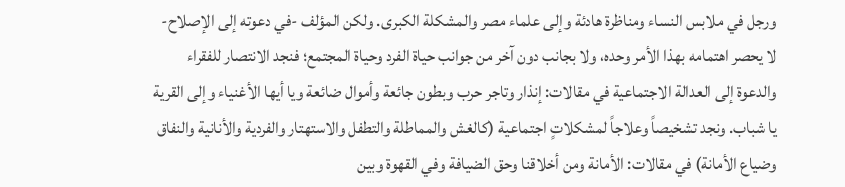ورجل في ملابس النساء ومناظرة هادئة وإلى علماء مصر والمشكلة الكبرى. ولكن المؤلف -في دعوته إلى الإصلاح- لا يحصر اهتمامه بهذا الأمر وحده، ولا بجانب دون آخر من جوانب حياة الفرد وحياة المجتمع؛ فنجد الانتصار للفقراء والدعوة إلى العدالة الاجتماعية في مقالات: إنذار وتاجر حرب وبطون جائعة وأموال ضائعة ويا أيها الأغنياء وإلى القرية يا شباب. ونجد تشخيصاً وعلاجاً لمشكلاتٍ اجتماعية (كالغش والمماطلة والتطفل والاستهتار والفردية والأنانية والنفاق وضياع الأمانة) في مقالات: الأمانة ومن أخلاقنا وحق الضيافة وفي القهوة وبين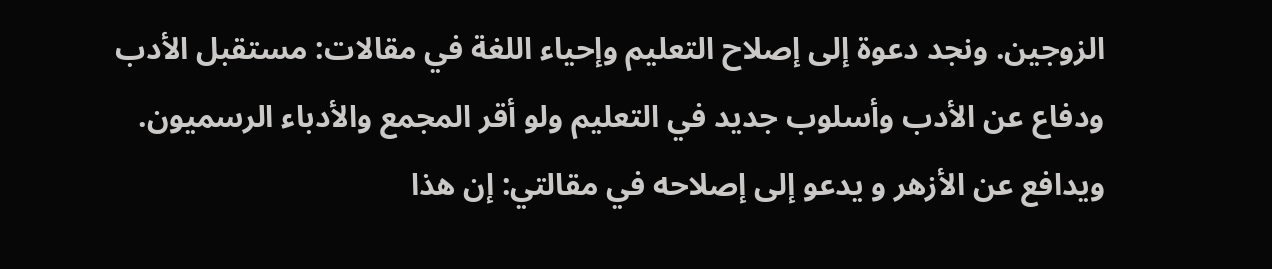الزوجين. ونجد دعوة إلى إصلاح التعليم وإحياء اللغة في مقالات: مستقبل الأدب ودفاع عن الأدب وأسلوب جديد في التعليم ولو أقر المجمع والأدباء الرسميون. ويدافع عن الأزهر و يدعو إلى إصلاحه في مقالتي: إن هذا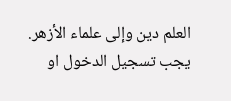العلم دين وإلى علماء الأزهر.
يجب تسجيل الدخول او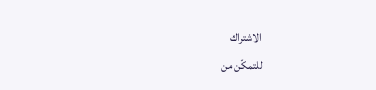الاشتراك
للتمكّن من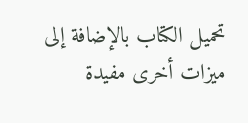تحميل الكتاب بالإضافة إلى ميزات أخرى مفيدة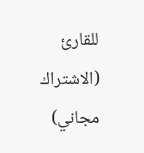للقارئ (الاشتراك مجاني)